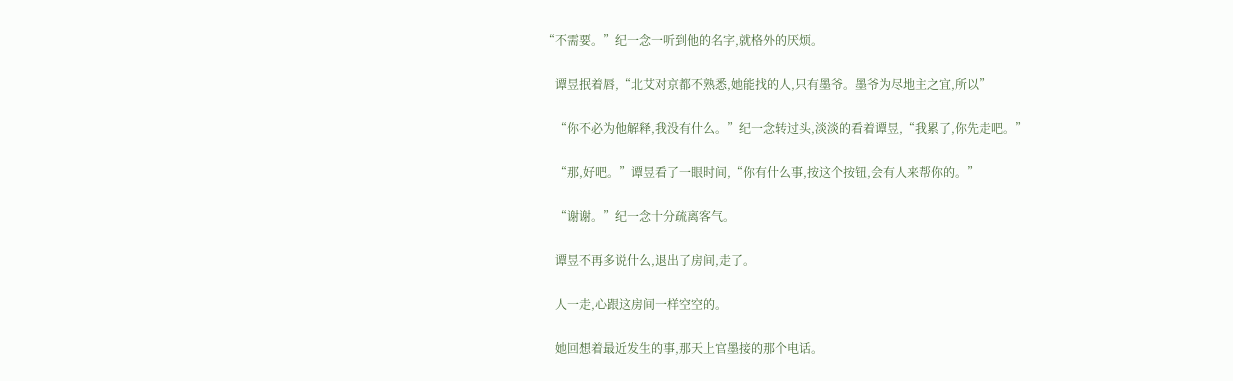“不需要。”纪一念一听到他的名字,就格外的厌烦。

    谭昱抿着唇,“北艾对京都不熟悉,她能找的人,只有墨爷。墨爷为尽地主之宜,所以”

    “你不必为他解释,我没有什么。”纪一念转过头,淡淡的看着谭昱,“我累了,你先走吧。”

    “那,好吧。”谭昱看了一眼时间,“你有什么事,按这个按钮,会有人来帮你的。”

    “谢谢。”纪一念十分疏离客气。

    谭昱不再多说什么,退出了房间,走了。

    人一走,心跟这房间一样空空的。

    她回想着最近发生的事,那天上官墨接的那个电话。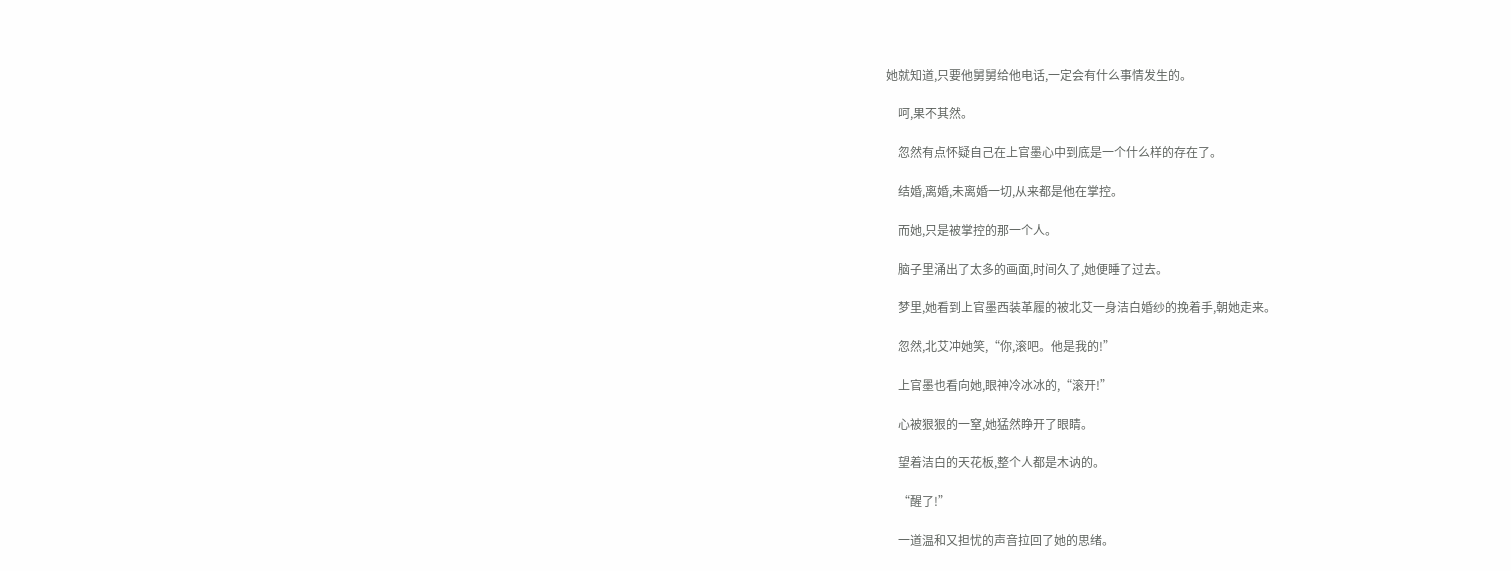她就知道,只要他舅舅给他电话,一定会有什么事情发生的。

    呵,果不其然。

    忽然有点怀疑自己在上官墨心中到底是一个什么样的存在了。

    结婚,离婚,未离婚一切,从来都是他在掌控。

    而她,只是被掌控的那一个人。

    脑子里涌出了太多的画面,时间久了,她便睡了过去。

    梦里,她看到上官墨西装革履的被北艾一身洁白婚纱的挽着手,朝她走来。

    忽然,北艾冲她笑,“你,滚吧。他是我的!”

    上官墨也看向她,眼神冷冰冰的,“滚开!”

    心被狠狠的一窒,她猛然睁开了眼睛。

    望着洁白的天花板,整个人都是木讷的。

    “醒了!”

    一道温和又担忧的声音拉回了她的思绪。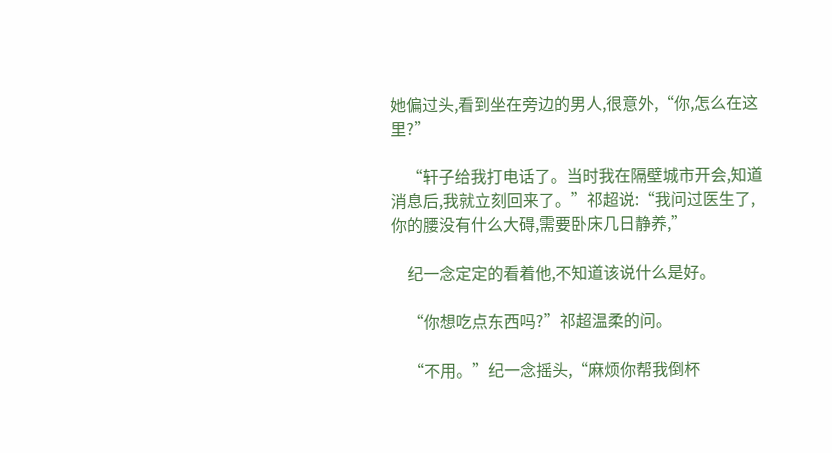她偏过头,看到坐在旁边的男人,很意外,“你,怎么在这里?”

    “轩子给我打电话了。当时我在隔壁城市开会,知道消息后,我就立刻回来了。”祁超说:“我问过医生了,你的腰没有什么大碍,需要卧床几日静养,”

    纪一念定定的看着他,不知道该说什么是好。

    “你想吃点东西吗?”祁超温柔的问。

    “不用。”纪一念摇头,“麻烦你帮我倒杯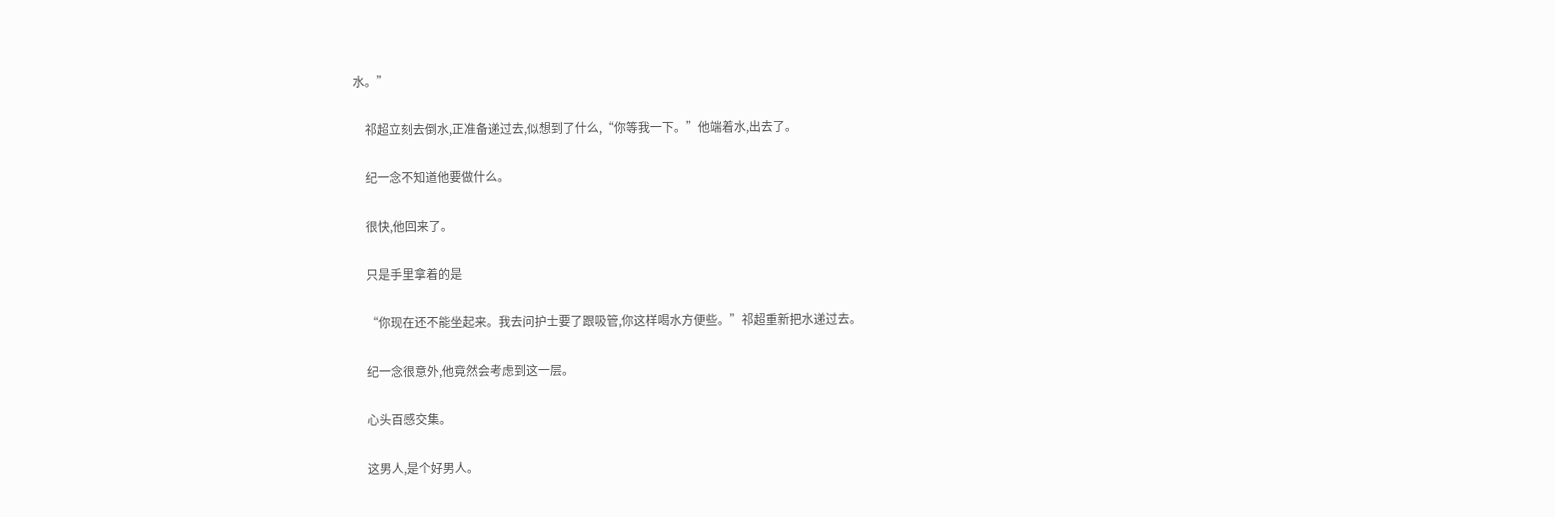水。”

    祁超立刻去倒水,正准备递过去,似想到了什么,“你等我一下。”他端着水,出去了。

    纪一念不知道他要做什么。

    很快,他回来了。

    只是手里拿着的是

    “你现在还不能坐起来。我去问护士要了跟吸管,你这样喝水方便些。”祁超重新把水递过去。

    纪一念很意外,他竟然会考虑到这一层。

    心头百感交集。

    这男人,是个好男人。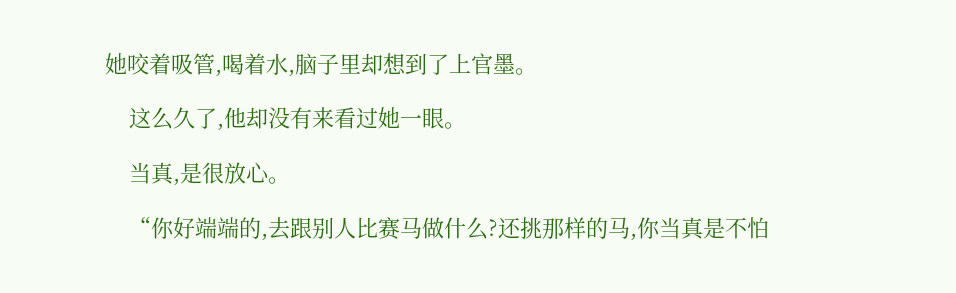她咬着吸管,喝着水,脑子里却想到了上官墨。

    这么久了,他却没有来看过她一眼。

    当真,是很放心。

    “你好端端的,去跟别人比赛马做什么?还挑那样的马,你当真是不怕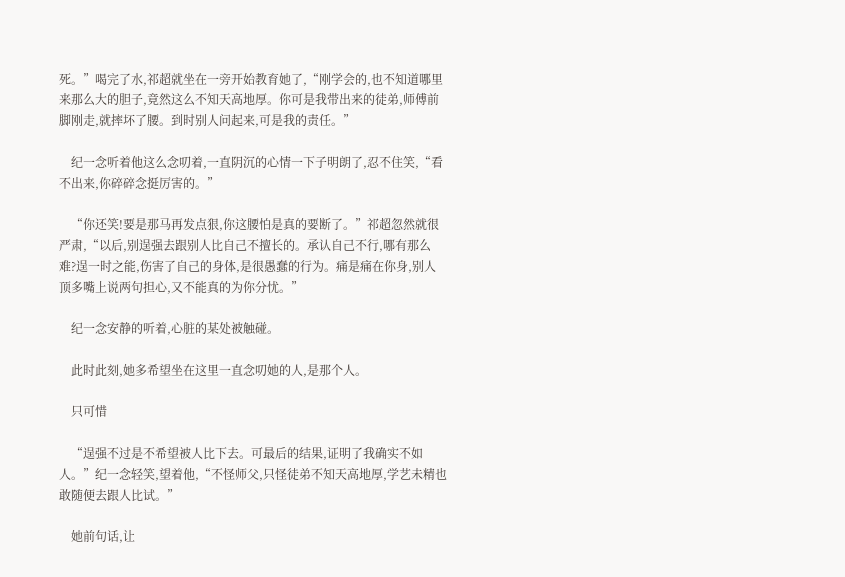死。”喝完了水,祁超就坐在一旁开始教育她了,“刚学会的,也不知道哪里来那么大的胆子,竟然这么不知天高地厚。你可是我带出来的徒弟,师傅前脚刚走,就摔坏了腰。到时别人问起来,可是我的责任。”

    纪一念听着他这么念叨着,一直阴沉的心情一下子明朗了,忍不住笑,“看不出来,你碎碎念挺厉害的。”

    “你还笑!要是那马再发点狠,你这腰怕是真的要断了。”祁超忽然就很严肃,“以后,别逞强去跟别人比自己不擅长的。承认自己不行,哪有那么难?逞一时之能,伤害了自己的身体,是很愚蠢的行为。痛是痛在你身,别人顶多嘴上说两句担心,又不能真的为你分忧。”

    纪一念安静的听着,心脏的某处被触碰。

    此时此刻,她多希望坐在这里一直念叨她的人,是那个人。

    只可惜

    “逞强不过是不希望被人比下去。可最后的结果,证明了我确实不如人。”纪一念轻笑,望着他,“不怪师父,只怪徒弟不知天高地厚,学艺未精也敢随便去跟人比试。”

    她前句话,让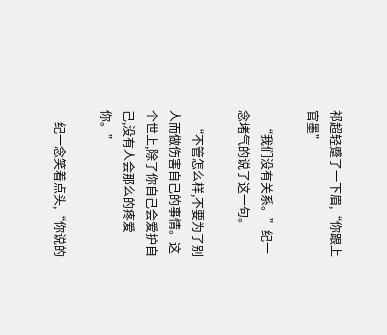祁超轻蹙了一下眉,“你跟上官墨”

    “我们没有关系。”纪一念堵气的说了这一句。

    “不管怎么样,不要为了别人而做伤害自己的事情。这个世上,除了你自己会爱护自己,没有人会那么的疼爱你。”

    纪一念笑着点头,“你说的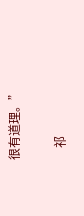很有道理。”

    祁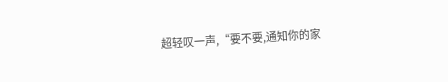超轻叹一声,“要不要,通知你的家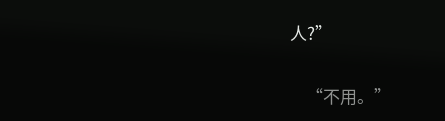人?”

    “不用。”